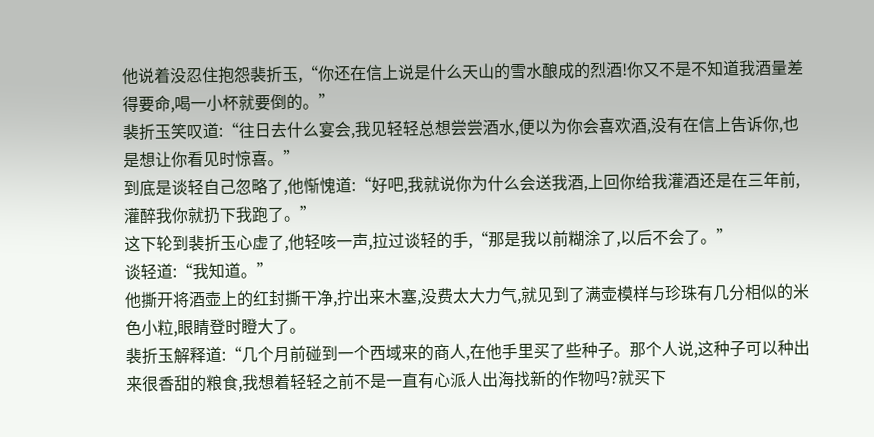他说着没忍住抱怨裴折玉,“你还在信上说是什么天山的雪水酿成的烈酒!你又不是不知道我酒量差得要命,喝一小杯就要倒的。”
裴折玉笑叹道:“往日去什么宴会,我见轻轻总想尝尝酒水,便以为你会喜欢酒,没有在信上告诉你,也是想让你看见时惊喜。”
到底是谈轻自己忽略了,他惭愧道:“好吧,我就说你为什么会送我酒,上回你给我灌酒还是在三年前,灌醉我你就扔下我跑了。”
这下轮到裴折玉心虚了,他轻咳一声,拉过谈轻的手,“那是我以前糊涂了,以后不会了。”
谈轻道:“我知道。”
他撕开将酒壶上的红封撕干净,拧出来木塞,没费太大力气,就见到了满壶模样与珍珠有几分相似的米色小粒,眼睛登时瞪大了。
裴折玉解释道:“几个月前碰到一个西域来的商人,在他手里买了些种子。那个人说,这种子可以种出来很香甜的粮食,我想着轻轻之前不是一直有心派人出海找新的作物吗?就买下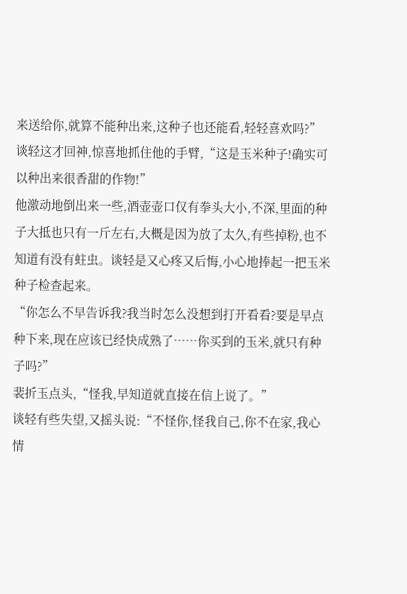来送给你,就算不能种出来,这种子也还能看,轻轻喜欢吗?”
谈轻这才回神,惊喜地抓住他的手臂,“这是玉米种子!确实可以种出来很香甜的作物!”
他激动地倒出来一些,酒壶壶口仅有拳头大小,不深,里面的种子大抵也只有一斤左右,大概是因为放了太久,有些掉粉,也不知道有没有蛀虫。谈轻是又心疼又后悔,小心地捧起一把玉米种子检查起来。
“你怎么不早告诉我?我当时怎么没想到打开看看?要是早点种下来,现在应该已经快成熟了……你买到的玉米,就只有种子吗?”
裴折玉点头,“怪我,早知道就直接在信上说了。”
谈轻有些失望,又摇头说:“不怪你,怪我自己,你不在家,我心情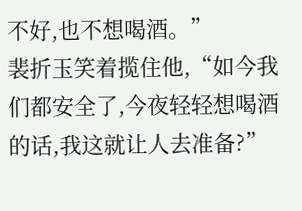不好,也不想喝酒。”
裴折玉笑着揽住他,“如今我们都安全了,今夜轻轻想喝酒的话,我这就让人去准备?”